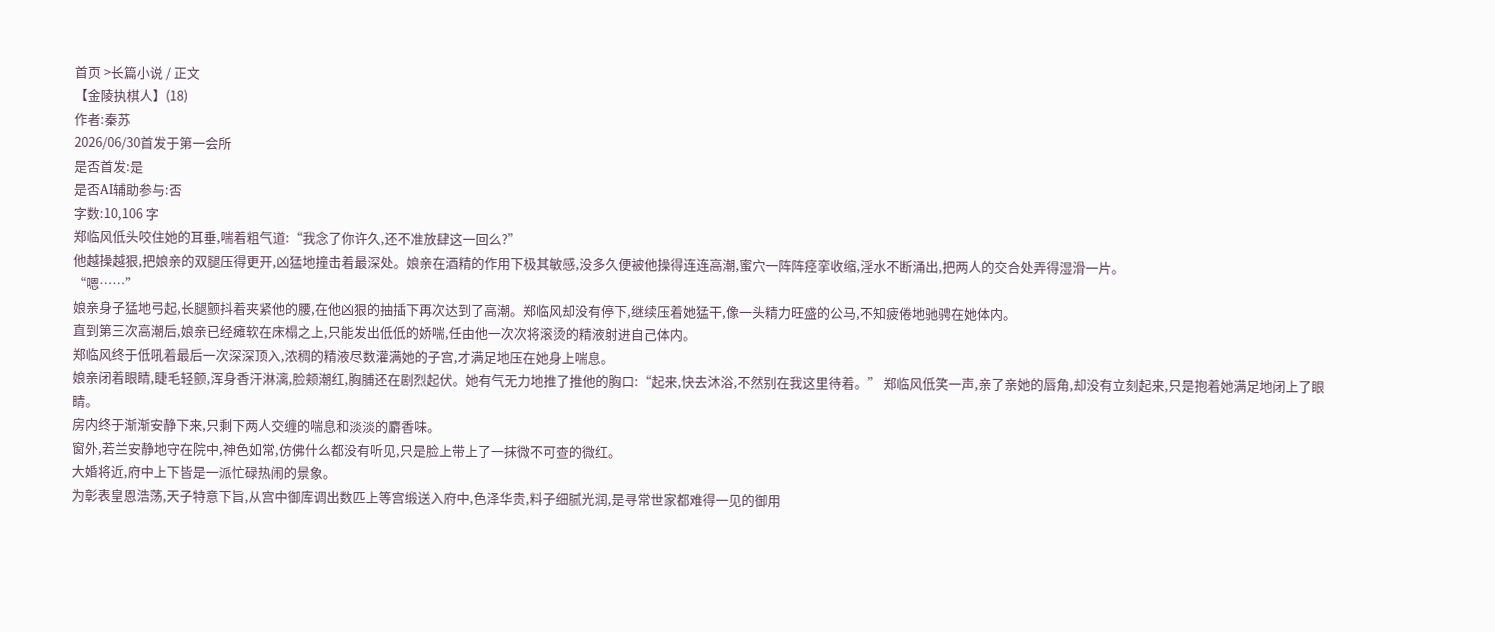首页 >长篇小说 / 正文
【金陵执棋人】(18)
作者:秦苏
2026/06/30首发于第一会所
是否首发:是
是否AI辅助参与:否
字数:10,106 字
郑临风低头咬住她的耳垂,喘着粗气道:“我念了你许久,还不准放肆这一回么?”
他越操越狠,把娘亲的双腿压得更开,凶猛地撞击着最深处。娘亲在酒精的作用下极其敏感,没多久便被他操得连连高潮,蜜穴一阵阵痉挛收缩,淫水不断涌出,把两人的交合处弄得湿滑一片。
“嗯……”
娘亲身子猛地弓起,长腿颤抖着夹紧他的腰,在他凶狠的抽插下再次达到了高潮。郑临风却没有停下,继续压着她猛干,像一头精力旺盛的公马,不知疲倦地驰骋在她体内。
直到第三次高潮后,娘亲已经瘫软在床榻之上,只能发出低低的娇喘,任由他一次次将滚烫的精液射进自己体内。
郑临风终于低吼着最后一次深深顶入,浓稠的精液尽数灌满她的子宫,才满足地压在她身上喘息。
娘亲闭着眼睛,睫毛轻颤,浑身香汗淋漓,脸颊潮红,胸脯还在剧烈起伏。她有气无力地推了推他的胸口:“起来,快去沐浴,不然别在我这里待着。” 郑临风低笑一声,亲了亲她的唇角,却没有立刻起来,只是抱着她满足地闭上了眼睛。
房内终于渐渐安静下来,只剩下两人交缠的喘息和淡淡的麝香味。
窗外,若兰安静地守在院中,神色如常,仿佛什么都没有听见,只是脸上带上了一抹微不可查的微红。
大婚将近,府中上下皆是一派忙碌热闹的景象。
为彰表皇恩浩荡,天子特意下旨,从宫中御库调出数匹上等宫缎送入府中,色泽华贵,料子细腻光润,是寻常世家都难得一见的御用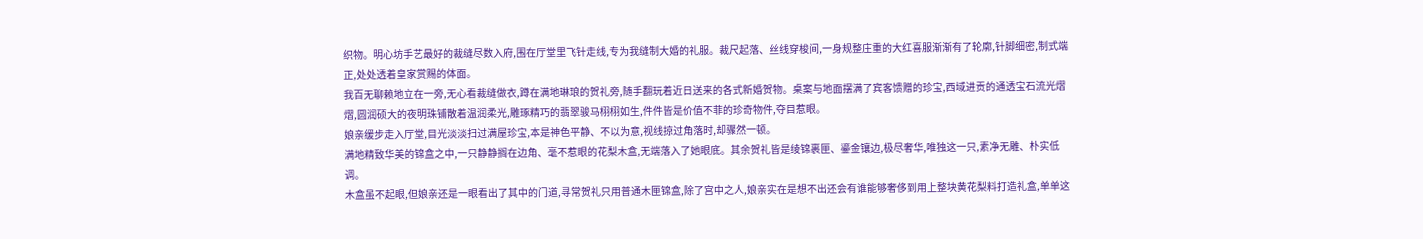织物。明心坊手艺最好的裁缝尽数入府,围在厅堂里飞针走线,专为我缝制大婚的礼服。裁尺起落、丝线穿梭间,一身规整庄重的大红喜服渐渐有了轮廓,针脚细密,制式端正,处处透着皇家赏赐的体面。
我百无聊赖地立在一旁,无心看裁缝做衣,蹲在满地琳琅的贺礼旁,随手翻玩着近日送来的各式新婚贺物。桌案与地面摆满了宾客馈赠的珍宝,西域进贡的通透宝石流光熠熠,圆润硕大的夜明珠铺散着温润柔光,雕琢精巧的翡翠骏马栩栩如生,件件皆是价值不菲的珍奇物件,夺目惹眼。
娘亲缓步走入厅堂,目光淡淡扫过满屋珍宝,本是神色平静、不以为意,视线掠过角落时,却骤然一顿。
满地精致华美的锦盒之中,一只静静搁在边角、毫不惹眼的花梨木盒,无端落入了她眼底。其余贺礼皆是绫锦裹匣、鎏金镶边,极尽奢华,唯独这一只,素净无雕、朴实低调。
木盒虽不起眼,但娘亲还是一眼看出了其中的门道,寻常贺礼只用普通木匣锦盒,除了宫中之人,娘亲实在是想不出还会有谁能够奢侈到用上整块黄花梨料打造礼盒,单单这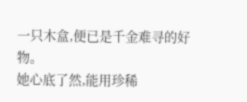一只木盒,便已是千金难寻的好物。
她心底了然,能用珍稀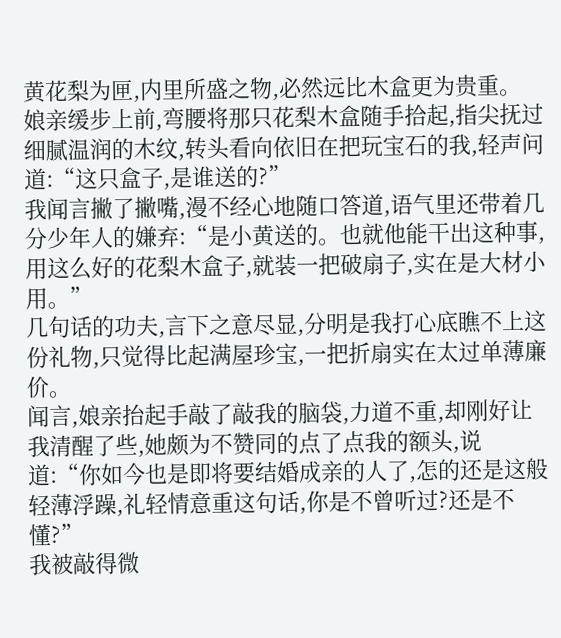黄花梨为匣,内里所盛之物,必然远比木盒更为贵重。 娘亲缓步上前,弯腰将那只花梨木盒随手拾起,指尖抚过细腻温润的木纹,转头看向依旧在把玩宝石的我,轻声问道:“这只盒子,是谁送的?”
我闻言撇了撇嘴,漫不经心地随口答道,语气里还带着几分少年人的嫌弃:“是小黄送的。也就他能干出这种事,用这么好的花梨木盒子,就装一把破扇子,实在是大材小用。”
几句话的功夫,言下之意尽显,分明是我打心底瞧不上这份礼物,只觉得比起满屋珍宝,一把折扇实在太过单薄廉价。
闻言,娘亲抬起手敲了敲我的脑袋,力道不重,却刚好让我清醒了些,她颇为不赞同的点了点我的额头,说道:“你如今也是即将要结婚成亲的人了,怎的还是这般轻薄浮躁,礼轻情意重这句话,你是不曾听过?还是不懂?”
我被敲得微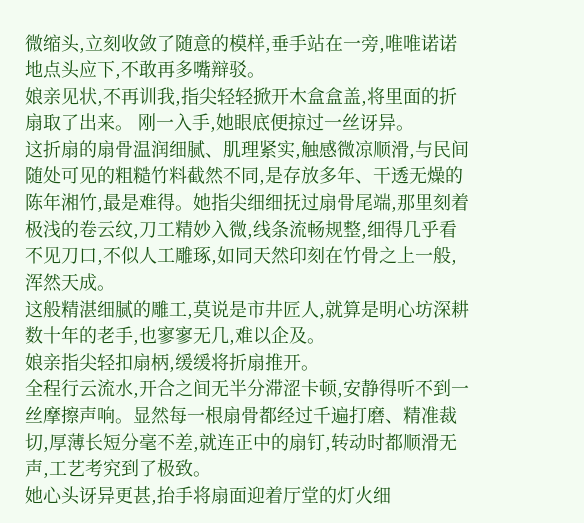微缩头,立刻收敛了随意的模样,垂手站在一旁,唯唯诺诺地点头应下,不敢再多嘴辩驳。
娘亲见状,不再训我,指尖轻轻掀开木盒盒盖,将里面的折扇取了出来。 刚一入手,她眼底便掠过一丝讶异。
这折扇的扇骨温润细腻、肌理紧实,触感微凉顺滑,与民间随处可见的粗糙竹料截然不同,是存放多年、干透无燥的陈年湘竹,最是难得。她指尖细细抚过扇骨尾端,那里刻着极浅的卷云纹,刀工精妙入微,线条流畅规整,细得几乎看不见刀口,不似人工雕琢,如同天然印刻在竹骨之上一般,浑然天成。
这般精湛细腻的雕工,莫说是市井匠人,就算是明心坊深耕数十年的老手,也寥寥无几,难以企及。
娘亲指尖轻扣扇柄,缓缓将折扇推开。
全程行云流水,开合之间无半分滞涩卡顿,安静得听不到一丝摩擦声响。显然每一根扇骨都经过千遍打磨、精准裁切,厚薄长短分毫不差,就连正中的扇钉,转动时都顺滑无声,工艺考究到了极致。
她心头讶异更甚,抬手将扇面迎着厅堂的灯火细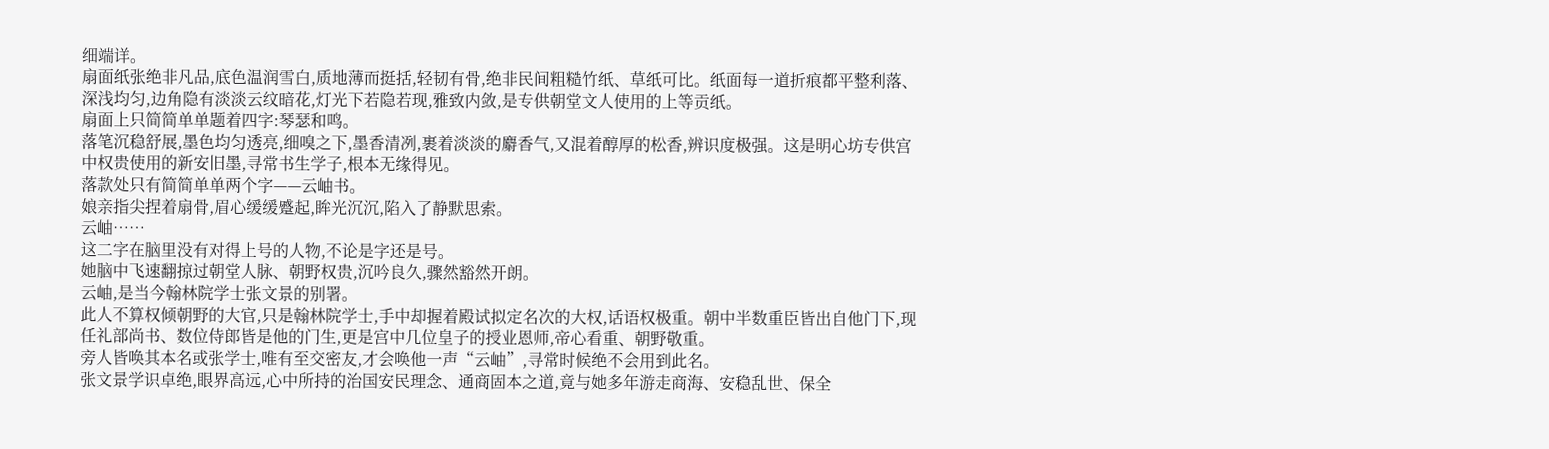细端详。
扇面纸张绝非凡品,底色温润雪白,质地薄而挺括,轻韧有骨,绝非民间粗糙竹纸、草纸可比。纸面每一道折痕都平整利落、深浅均匀,边角隐有淡淡云纹暗花,灯光下若隐若现,雅致内敛,是专供朝堂文人使用的上等贡纸。
扇面上只简简单单题着四字:琴瑟和鸣。
落笔沉稳舒展,墨色均匀透亮,细嗅之下,墨香清冽,裹着淡淡的麝香气,又混着醇厚的松香,辨识度极强。这是明心坊专供宫中权贵使用的新安旧墨,寻常书生学子,根本无缘得见。
落款处只有简简单单两个字——云岫书。
娘亲指尖捏着扇骨,眉心缓缓蹙起,眸光沉沉,陷入了静默思索。
云岫……
这二字在脑里没有对得上号的人物,不论是字还是号。
她脑中飞速翻掠过朝堂人脉、朝野权贵,沉吟良久,骤然豁然开朗。
云岫,是当今翰林院学士张文景的别署。
此人不算权倾朝野的大官,只是翰林院学士,手中却握着殿试拟定名次的大权,话语权极重。朝中半数重臣皆出自他门下,现任礼部尚书、数位侍郎皆是他的门生,更是宫中几位皇子的授业恩师,帝心看重、朝野敬重。
旁人皆唤其本名或张学士,唯有至交密友,才会唤他一声“云岫”,寻常时候绝不会用到此名。
张文景学识卓绝,眼界高远,心中所持的治国安民理念、通商固本之道,竟与她多年游走商海、安稳乱世、保全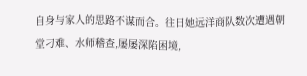自身与家人的思路不谋而合。往日她远洋商队数次遭遇朝堂刁难、水师稽查,屡屡深陷困境,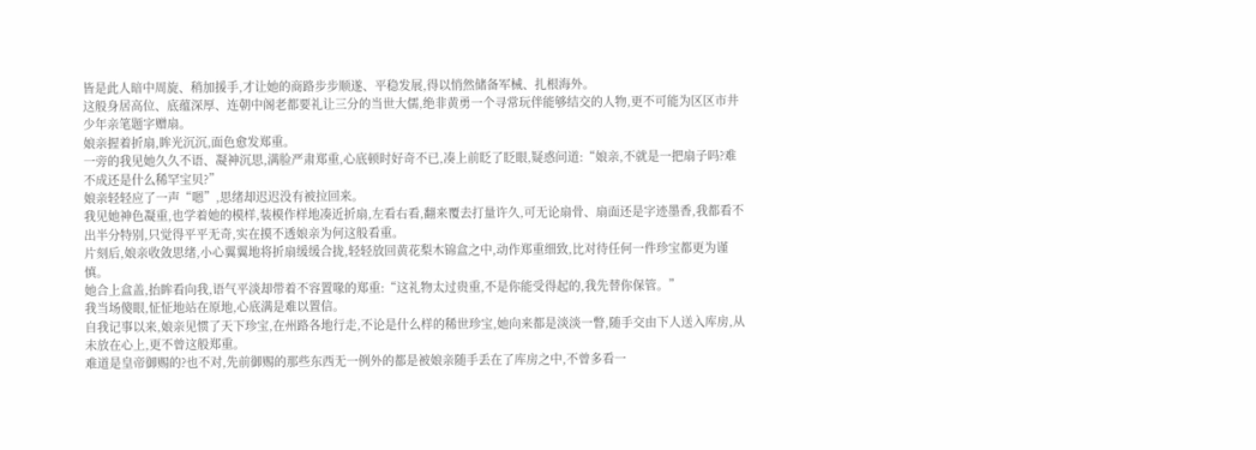皆是此人暗中周旋、稍加援手,才让她的商路步步顺遂、平稳发展,得以悄然储备军械、扎根海外。
这般身居高位、底蕴深厚、连朝中阁老都要礼让三分的当世大儒,绝非黄勇一个寻常玩伴能够结交的人物,更不可能为区区市井少年亲笔题字赠扇。
娘亲握着折扇,眸光沉沉,面色愈发郑重。
一旁的我见她久久不语、凝神沉思,满脸严肃郑重,心底顿时好奇不已,凑上前眨了眨眼,疑惑问道:“娘亲,不就是一把扇子吗?难不成还是什么稀罕宝贝?”
娘亲轻轻应了一声“嗯”,思绪却迟迟没有被拉回来。
我见她神色凝重,也学着她的模样,装模作样地凑近折扇,左看右看,翻来覆去打量许久,可无论扇骨、扇面还是字迹墨香,我都看不出半分特别,只觉得平平无奇,实在摸不透娘亲为何这般看重。
片刻后,娘亲收敛思绪,小心翼翼地将折扇缓缓合拢,轻轻放回黄花梨木锦盒之中,动作郑重细致,比对待任何一件珍宝都更为谨慎。
她合上盒盖,抬眸看向我,语气平淡却带着不容置喙的郑重:“这礼物太过贵重,不是你能受得起的,我先替你保管。”
我当场傻眼,怔怔地站在原地,心底满是难以置信。
自我记事以来,娘亲见惯了天下珍宝,在州路各地行走,不论是什么样的稀世珍宝,她向来都是淡淡一瞥,随手交由下人送入库房,从未放在心上,更不曾这般郑重。
难道是皇帝御赐的?也不对,先前御赐的那些东西无一例外的都是被娘亲随手丢在了库房之中,不曾多看一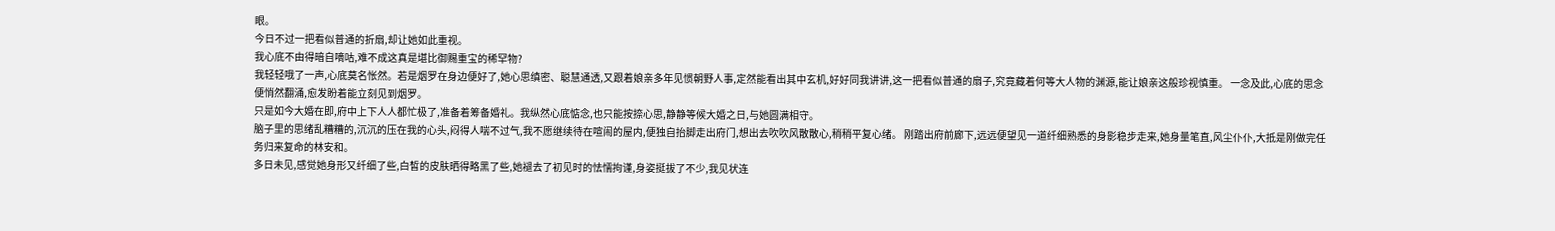眼。
今日不过一把看似普通的折扇,却让她如此重视。
我心底不由得暗自嘀咕,难不成这真是堪比御赐重宝的稀罕物?
我轻轻哦了一声,心底莫名怅然。若是烟罗在身边便好了,她心思缜密、聪慧通透,又跟着娘亲多年见惯朝野人事,定然能看出其中玄机,好好同我讲讲,这一把看似普通的扇子,究竟藏着何等大人物的渊源,能让娘亲这般珍视慎重。 一念及此,心底的思念便悄然翻涌,愈发盼着能立刻见到烟罗。
只是如今大婚在即,府中上下人人都忙极了,准备着筹备婚礼。我纵然心底惦念,也只能按捺心思,静静等候大婚之日,与她圆满相守。
脑子里的思绪乱糟糟的,沉沉的压在我的心头,闷得人喘不过气,我不愿继续待在喧闹的屋内,便独自抬脚走出府门,想出去吹吹风散散心,稍稍平复心绪。 刚踏出府前廊下,远远便望见一道纤细熟悉的身影稳步走来,她身量笔直,风尘仆仆,大抵是刚做完任务归来复命的林安和。
多日未见,感觉她身形又纤细了些,白皙的皮肤晒得略黑了些,她褪去了初见时的怯懦拘谨,身姿挺拔了不少,我见状连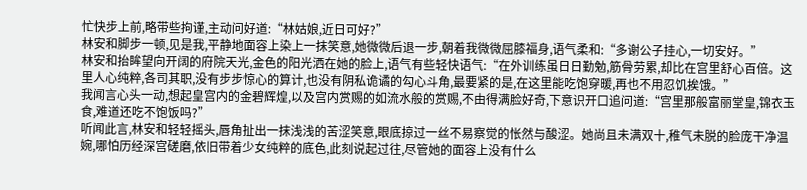忙快步上前,略带些拘谨,主动问好道:“林姑娘,近日可好?”
林安和脚步一顿,见是我,平静地面容上染上一抹笑意,她微微后退一步,朝着我微微屈膝福身,语气柔和:“多谢公子挂心,一切安好。”
林安和抬眸望向开阔的府院天光,金色的阳光洒在她的脸上,语气有些轻快语气:“在外训练虽日日勤勉,筋骨劳累,却比在宫里舒心百倍。这里人心纯粹,各司其职,没有步步惊心的算计,也没有阴私诡谲的勾心斗角,最要紧的是,在这里能吃饱穿暖,再也不用忍饥挨饿。”
我闻言心头一动,想起皇宫内的金碧辉煌,以及宫内赏赐的如流水般的赏赐,不由得满脸好奇,下意识开口追问道:“宫里那般富丽堂皇,锦衣玉食,难道还吃不饱饭吗?”
听闻此言,林安和轻轻摇头,唇角扯出一抹浅浅的苦涩笑意,眼底掠过一丝不易察觉的怅然与酸涩。她尚且未满双十,稚气未脱的脸庞干净温婉,哪怕历经深宫磋磨,依旧带着少女纯粹的底色,此刻说起过往,尽管她的面容上没有什么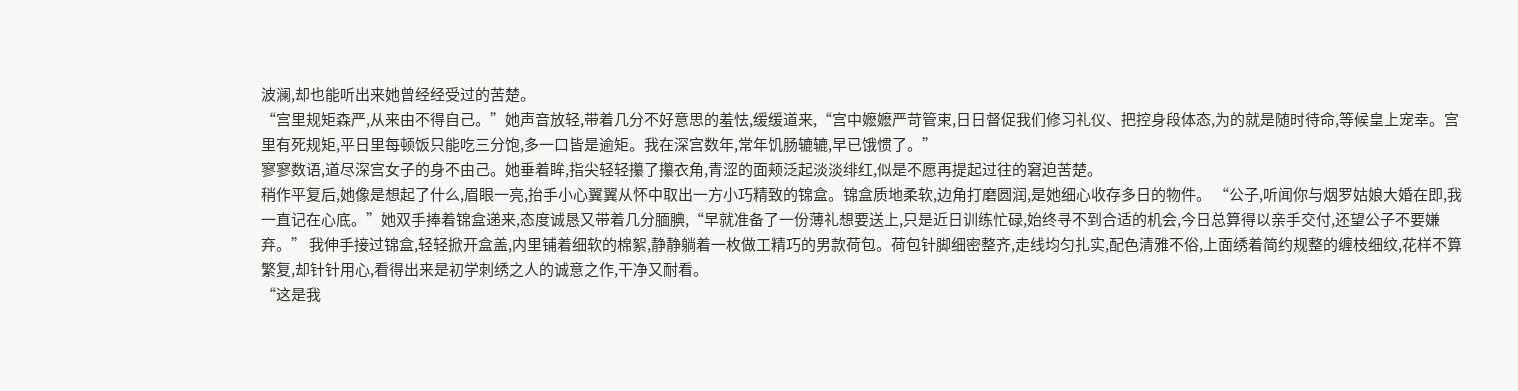波澜,却也能听出来她曾经经受过的苦楚。
“宫里规矩森严,从来由不得自己。”她声音放轻,带着几分不好意思的羞怯,缓缓道来,“宫中嬷嬷严苛管束,日日督促我们修习礼仪、把控身段体态,为的就是随时待命,等候皇上宠幸。宫里有死规矩,平日里每顿饭只能吃三分饱,多一口皆是逾矩。我在深宫数年,常年饥肠辘辘,早已饿惯了。”
寥寥数语,道尽深宫女子的身不由己。她垂着眸,指尖轻轻攥了攥衣角,青涩的面颊泛起淡淡绯红,似是不愿再提起过往的窘迫苦楚。
稍作平复后,她像是想起了什么,眉眼一亮,抬手小心翼翼从怀中取出一方小巧精致的锦盒。锦盒质地柔软,边角打磨圆润,是她细心收存多日的物件。 “公子,听闻你与烟罗姑娘大婚在即,我一直记在心底。”她双手捧着锦盒递来,态度诚恳又带着几分腼腆,“早就准备了一份薄礼想要送上,只是近日训练忙碌,始终寻不到合适的机会,今日总算得以亲手交付,还望公子不要嫌弃。” 我伸手接过锦盒,轻轻掀开盒盖,内里铺着细软的棉絮,静静躺着一枚做工精巧的男款荷包。荷包针脚细密整齐,走线均匀扎实,配色清雅不俗,上面绣着简约规整的缠枝细纹,花样不算繁复,却针针用心,看得出来是初学刺绣之人的诚意之作,干净又耐看。
“这是我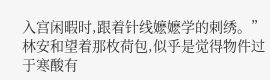入宫闲暇时,跟着针线嬷嬷学的刺绣。”林安和望着那枚荷包,似乎是觉得物件过于寒酸有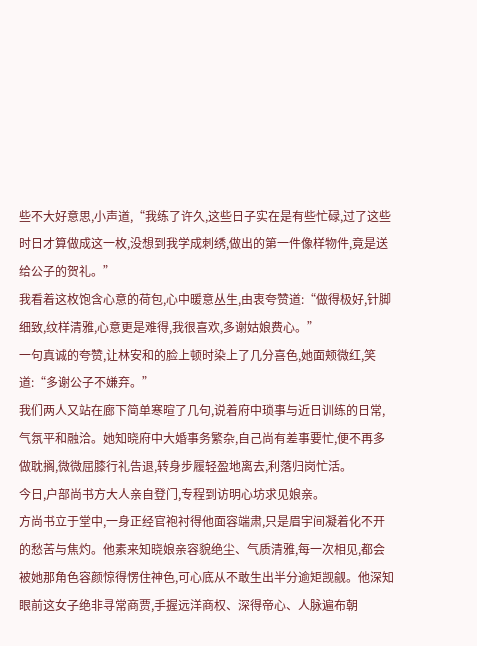些不大好意思,小声道,“我练了许久,这些日子实在是有些忙碌,过了这些时日才算做成这一枚,没想到我学成刺绣,做出的第一件像样物件,竟是送给公子的贺礼。”
我看着这枚饱含心意的荷包,心中暖意丛生,由衷夸赞道:“做得极好,针脚细致,纹样清雅,心意更是难得,我很喜欢,多谢姑娘费心。”
一句真诚的夸赞,让林安和的脸上顿时染上了几分喜色,她面颊微红,笑道:“多谢公子不嫌弃。”
我们两人又站在廊下简单寒暄了几句,说着府中琐事与近日训练的日常,气氛平和融洽。她知晓府中大婚事务繁杂,自己尚有差事要忙,便不再多做耽搁,微微屈膝行礼告退,转身步履轻盈地离去,利落归岗忙活。
今日,户部尚书方大人亲自登门,专程到访明心坊求见娘亲。
方尚书立于堂中,一身正经官袍衬得他面容端肃,只是眉宇间凝着化不开的愁苦与焦灼。他素来知晓娘亲容貌绝尘、气质清雅,每一次相见,都会被她那角色容颜惊得愣住神色,可心底从不敢生出半分逾矩觊觎。他深知眼前这女子绝非寻常商贾,手握远洋商权、深得帝心、人脉遍布朝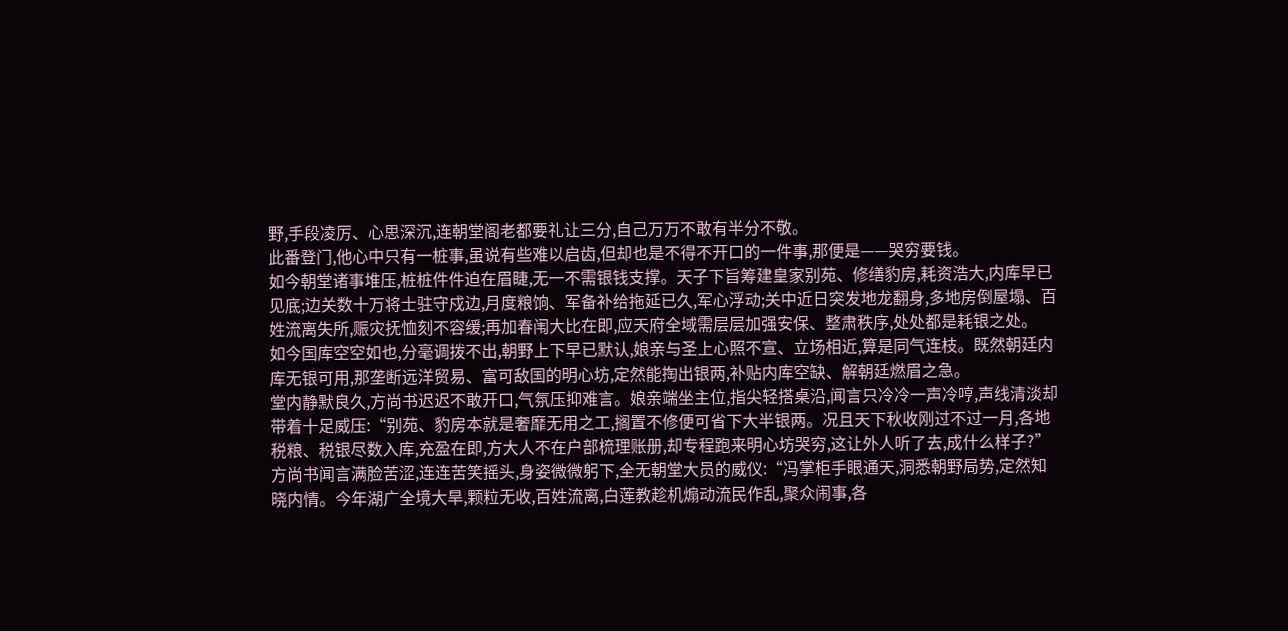野,手段凌厉、心思深沉,连朝堂阁老都要礼让三分,自己万万不敢有半分不敬。
此番登门,他心中只有一桩事,虽说有些难以启齿,但却也是不得不开口的一件事,那便是——哭穷要钱。
如今朝堂诸事堆压,桩桩件件迫在眉睫,无一不需银钱支撑。天子下旨筹建皇家别苑、修缮豹房,耗资浩大,内库早已见底;边关数十万将士驻守戍边,月度粮饷、军备补给拖延已久,军心浮动;关中近日突发地龙翻身,多地房倒屋塌、百姓流离失所,赈灾抚恤刻不容缓;再加春闱大比在即,应天府全域需层层加强安保、整肃秩序,处处都是耗银之处。
如今国库空空如也,分毫调拨不出,朝野上下早已默认,娘亲与圣上心照不宣、立场相近,算是同气连枝。既然朝廷内库无银可用,那垄断远洋贸易、富可敌国的明心坊,定然能掏出银两,补贴内库空缺、解朝廷燃眉之急。
堂内静默良久,方尚书迟迟不敢开口,气氛压抑难言。娘亲端坐主位,指尖轻搭桌沿,闻言只冷冷一声冷哼,声线清淡却带着十足威压:“别苑、豹房本就是奢靡无用之工,搁置不修便可省下大半银两。况且天下秋收刚过不过一月,各地税粮、税银尽数入库,充盈在即,方大人不在户部梳理账册,却专程跑来明心坊哭穷,这让外人听了去,成什么样子?”
方尚书闻言满脸苦涩,连连苦笑摇头,身姿微微躬下,全无朝堂大员的威仪:“冯掌柜手眼通天,洞悉朝野局势,定然知晓内情。今年湖广全境大旱,颗粒无收,百姓流离,白莲教趁机煽动流民作乱,聚众闹事,各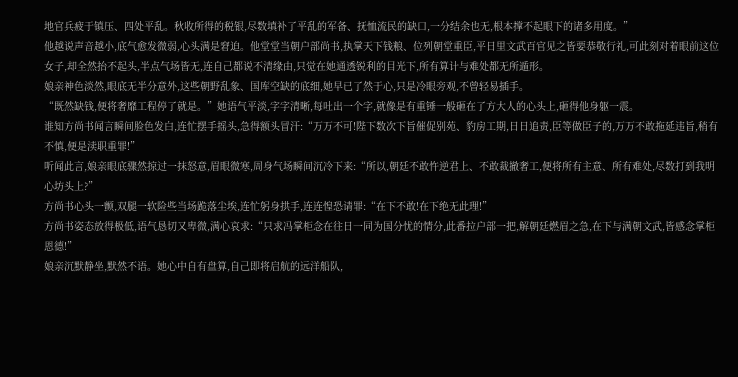地官兵疲于镇压、四处平乱。秋收所得的税银,尽数填补了平乱的军备、抚恤流民的缺口,一分结余也无,根本撑不起眼下的诸多用度。”
他越说声音越小,底气愈发微弱,心头满是窘迫。他堂堂当朝户部尚书,执掌天下钱粮、位列朝堂重臣,平日里文武百官见之皆要恭敬行礼,可此刻对着眼前这位女子,却全然抬不起头,半点气场皆无,连自己都说不清缘由,只觉在她通透锐利的目光下,所有算计与难处都无所遁形。
娘亲神色淡然,眼底无半分意外,这些朝野乱象、国库空缺的底细,她早已了然于心,只是冷眼旁观,不曾轻易插手。
“既然缺钱,便将奢靡工程停了就是。”她语气平淡,字字清晰,每吐出一个字,就像是有重锤一般砸在了方大人的心头上,砸得他身躯一震。
谁知方尚书闻言瞬间脸色发白,连忙摆手摇头,急得额头冒汗:“万万不可!陛下数次下旨催促别苑、豹房工期,日日追责,臣等做臣子的,万万不敢拖延违旨,稍有不慎,便是渎职重罪!”
听闻此言,娘亲眼底骤然掠过一抹怒意,眉眼微寒,周身气场瞬间沉冷下来:“所以,朝廷不敢忤逆君上、不敢裁撤奢工,便将所有主意、所有难处,尽数打到我明心坊头上?”
方尚书心头一颤,双腿一软险些当场跪落尘埃,连忙躬身拱手,连连惶恐请罪:“在下不敢!在下绝无此理!”
方尚书姿态放得极低,语气恳切又卑微,满心哀求:“只求冯掌柜念在往日一同为国分忧的情分,此番拉户部一把,解朝廷燃眉之急,在下与满朝文武,皆感念掌柜恩德!”
娘亲沉默静坐,默然不语。她心中自有盘算,自己即将启航的远洋船队,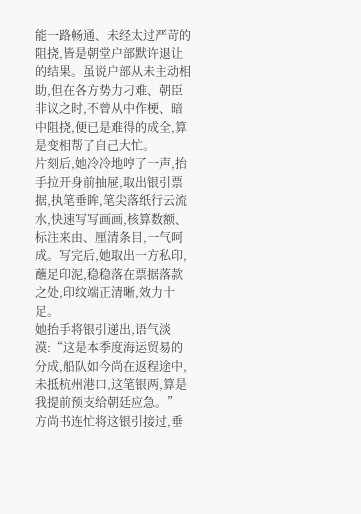能一路畅通、未经太过严苛的阻挠,皆是朝堂户部默许退让的结果。虽说户部从未主动相助,但在各方势力刁难、朝臣非议之时,不曾从中作梗、暗中阻挠,便已是难得的成全,算是变相帮了自己大忙。
片刻后,她冷冷地哼了一声,抬手拉开身前抽屉,取出银引票据,执笔垂眸,笔尖落纸行云流水,快速写写画画,核算数额、标注来由、厘清条目,一气呵成。写完后,她取出一方私印,蘸足印泥,稳稳落在票据落款之处,印纹端正清晰,效力十足。
她抬手将银引递出,语气淡漠:“这是本季度海运贸易的分成,船队如今尚在返程途中,未抵杭州港口,这笔银两,算是我提前预支给朝廷应急。”
方尚书连忙将这银引接过,垂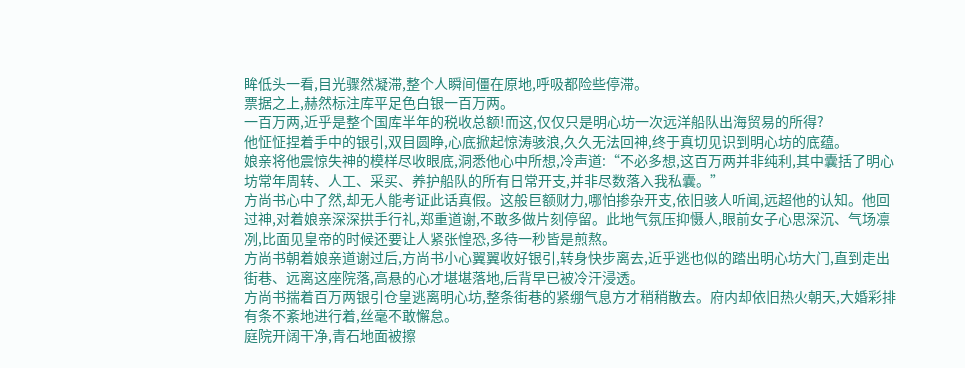眸低头一看,目光骤然凝滞,整个人瞬间僵在原地,呼吸都险些停滞。
票据之上,赫然标注库平足色白银一百万两。
一百万两,近乎是整个国库半年的税收总额!而这,仅仅只是明心坊一次远洋船队出海贸易的所得?
他怔怔捏着手中的银引,双目圆睁,心底掀起惊涛骇浪,久久无法回神,终于真切见识到明心坊的底蕴。
娘亲将他震惊失神的模样尽收眼底,洞悉他心中所想,冷声道:“不必多想,这百万两并非纯利,其中囊括了明心坊常年周转、人工、采买、养护船队的所有日常开支,并非尽数落入我私囊。”
方尚书心中了然,却无人能考证此话真假。这般巨额财力,哪怕掺杂开支,依旧骇人听闻,远超他的认知。他回过神,对着娘亲深深拱手行礼,郑重道谢,不敢多做片刻停留。此地气氛压抑慑人,眼前女子心思深沉、气场凛冽,比面见皇帝的时候还要让人紧张惶恐,多待一秒皆是煎熬。
方尚书朝着娘亲道谢过后,方尚书小心翼翼收好银引,转身快步离去,近乎逃也似的踏出明心坊大门,直到走出街巷、远离这座院落,高悬的心才堪堪落地,后背早已被冷汗浸透。
方尚书揣着百万两银引仓皇逃离明心坊,整条街巷的紧绷气息方才稍稍散去。府内却依旧热火朝天,大婚彩排有条不紊地进行着,丝毫不敢懈怠。
庭院开阔干净,青石地面被擦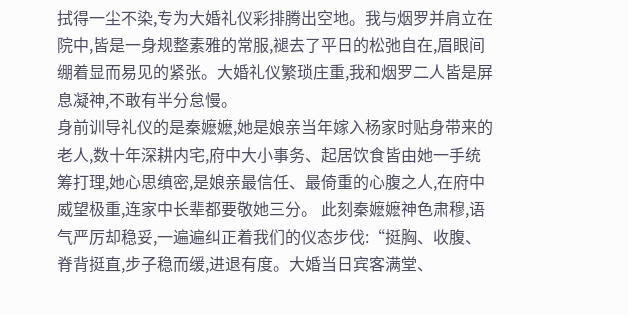拭得一尘不染,专为大婚礼仪彩排腾出空地。我与烟罗并肩立在院中,皆是一身规整素雅的常服,褪去了平日的松弛自在,眉眼间绷着显而易见的紧张。大婚礼仪繁琐庄重,我和烟罗二人皆是屏息凝神,不敢有半分怠慢。
身前训导礼仪的是秦嬷嬷,她是娘亲当年嫁入杨家时贴身带来的老人,数十年深耕内宅,府中大小事务、起居饮食皆由她一手统筹打理,她心思缜密,是娘亲最信任、最倚重的心腹之人,在府中威望极重,连家中长辈都要敬她三分。 此刻秦嬷嬷神色肃穆,语气严厉却稳妥,一遍遍纠正着我们的仪态步伐:“挺胸、收腹、脊背挺直,步子稳而缓,进退有度。大婚当日宾客满堂、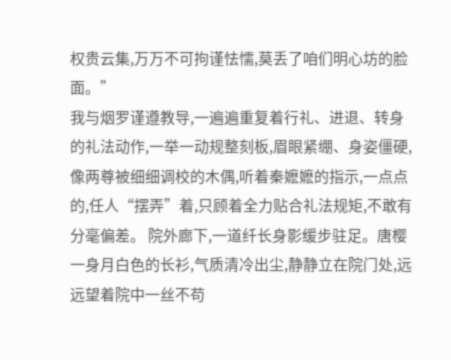权贵云集,万万不可拘谨怯懦,莫丢了咱们明心坊的脸面。”
我与烟罗谨遵教导,一遍遍重复着行礼、进退、转身的礼法动作,一举一动规整刻板,眉眼紧绷、身姿僵硬,像两尊被细细调校的木偶,听着秦嬷嬷的指示,一点点的,任人“摆弄”着,只顾着全力贴合礼法规矩,不敢有分毫偏差。 院外廊下,一道纤长身影缓步驻足。唐樱一身月白色的长衫,气质清冷出尘,静静立在院门处,远远望着院中一丝不苟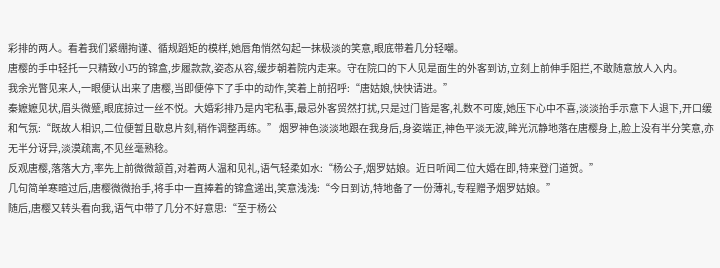彩排的两人。看着我们紧绷拘谨、循规蹈矩的模样,她唇角悄然勾起一抹极淡的笑意,眼底带着几分轻嘲。
唐樱的手中轻托一只精致小巧的锦盒,步履款款,姿态从容,缓步朝着院内走来。守在院口的下人见是面生的外客到访,立刻上前伸手阻拦,不敢随意放人入内。
我余光瞥见来人,一眼便认出来了唐樱,当即便停下了手中的动作,笑着上前招呼:“唐姑娘,快快请进。”
秦嬷嬷见状,眉头微蹙,眼底掠过一丝不悦。大婚彩排乃是内宅私事,最忌外客贸然打扰,只是过门皆是客,礼数不可废,她压下心中不喜,淡淡抬手示意下人退下,开口缓和气氛:“既故人相识,二位便暂且歇息片刻,稍作调整再练。” 烟罗神色淡淡地跟在我身后,身姿端正,神色平淡无波,眸光沉静地落在唐樱身上,脸上没有半分笑意,亦无半分讶异,淡漠疏离,不见丝毫熟稔。
反观唐樱,落落大方,率先上前微微颔首,对着两人温和见礼,语气轻柔如水:“杨公子,烟罗姑娘。近日听闻二位大婚在即,特来登门道贺。”
几句简单寒暄过后,唐樱微微抬手,将手中一直捧着的锦盒递出,笑意浅浅:“今日到访,特地备了一份薄礼,专程赠予烟罗姑娘。”
随后,唐樱又转头看向我,语气中带了几分不好意思:“至于杨公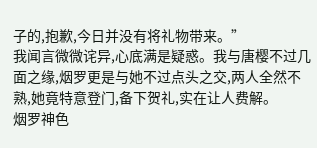子的,抱歉,今日并没有将礼物带来。”
我闻言微微诧异,心底满是疑惑。我与唐樱不过几面之缘,烟罗更是与她不过点头之交,两人全然不熟,她竟特意登门,备下贺礼,实在让人费解。
烟罗神色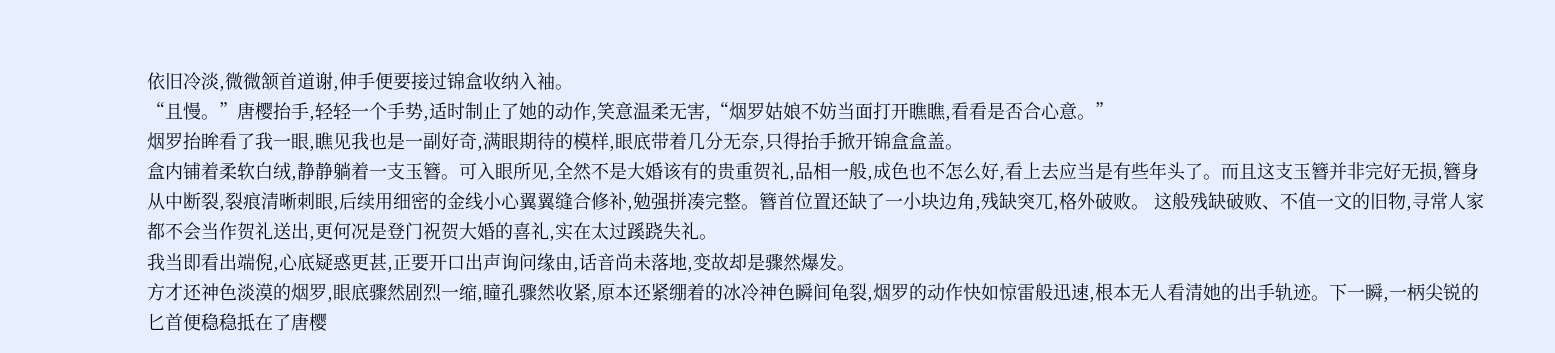依旧冷淡,微微颔首道谢,伸手便要接过锦盒收纳入袖。
“且慢。”唐樱抬手,轻轻一个手势,适时制止了她的动作,笑意温柔无害,“烟罗姑娘不妨当面打开瞧瞧,看看是否合心意。”
烟罗抬眸看了我一眼,瞧见我也是一副好奇,满眼期待的模样,眼底带着几分无奈,只得抬手掀开锦盒盒盖。
盒内铺着柔软白绒,静静躺着一支玉簪。可入眼所见,全然不是大婚该有的贵重贺礼,品相一般,成色也不怎么好,看上去应当是有些年头了。而且这支玉簪并非完好无损,簪身从中断裂,裂痕清晰刺眼,后续用细密的金线小心翼翼缝合修补,勉强拼凑完整。簪首位置还缺了一小块边角,残缺突兀,格外破败。 这般残缺破败、不值一文的旧物,寻常人家都不会当作贺礼送出,更何况是登门祝贺大婚的喜礼,实在太过蹊跷失礼。
我当即看出端倪,心底疑惑更甚,正要开口出声询问缘由,话音尚未落地,变故却是骤然爆发。
方才还神色淡漠的烟罗,眼底骤然剧烈一缩,瞳孔骤然收紧,原本还紧绷着的冰冷神色瞬间龟裂,烟罗的动作快如惊雷般迅速,根本无人看清她的出手轨迹。下一瞬,一柄尖锐的匕首便稳稳抵在了唐樱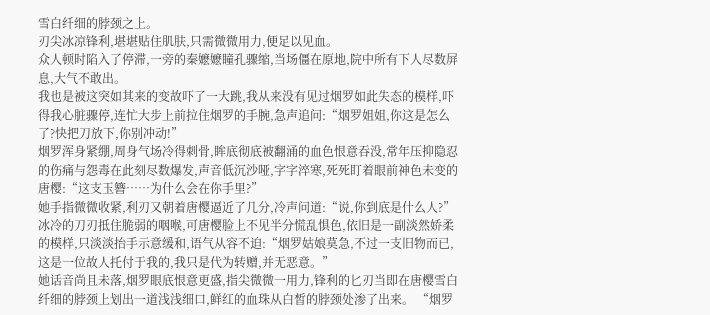雪白纤细的脖颈之上。
刃尖冰凉锋利,堪堪贴住肌肤,只需微微用力,便足以见血。
众人顿时陷入了停滞,一旁的秦嬷嬷瞳孔骤缩,当场僵在原地,院中所有下人尽数屏息,大气不敢出。
我也是被这突如其来的变故吓了一大跳,我从来没有见过烟罗如此失态的模样,吓得我心脏骤停,连忙大步上前拉住烟罗的手腕,急声追问:“烟罗姐姐,你这是怎么了?快把刀放下,你别冲动!”
烟罗浑身紧绷,周身气场冷得刺骨,眸底彻底被翻涌的血色恨意吞没,常年压抑隐忍的伤痛与怨毒在此刻尽数爆发,声音低沉沙哑,字字淬寒,死死盯着眼前神色未变的唐樱:“这支玉簪……为什么会在你手里?”
她手指微微收紧,利刃又朝着唐樱逼近了几分,冷声问道:“说,你到底是什么人?”
冰冷的刀刃抵住脆弱的咽喉,可唐樱脸上不见半分慌乱惧色,依旧是一副淡然娇柔的模样,只淡淡抬手示意缓和,语气从容不迫:“烟罗姑娘莫急,不过一支旧物而已,这是一位故人托付于我的,我只是代为转赠,并无恶意。”
她话音尚且未落,烟罗眼底恨意更盛,指尖微微一用力,锋利的匕刃当即在唐樱雪白纤细的脖颈上划出一道浅浅细口,鲜红的血珠从白皙的脖颈处渗了出来。 “烟罗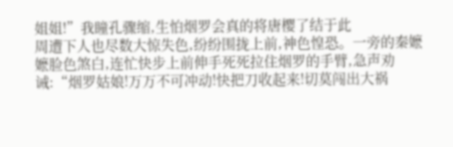姐姐!”我瞳孔骤缩,生怕烟罗会真的将唐樱了结于此
周遭下人也尽数大惊失色,纷纷围拢上前,神色惶恐。一旁的秦嬷嬷脸色煞白,连忙快步上前伸手死死拉住烟罗的手臂,急声劝诫:“烟罗姑娘!万万不可冲动!快把刀收起来!切莫闯出大祸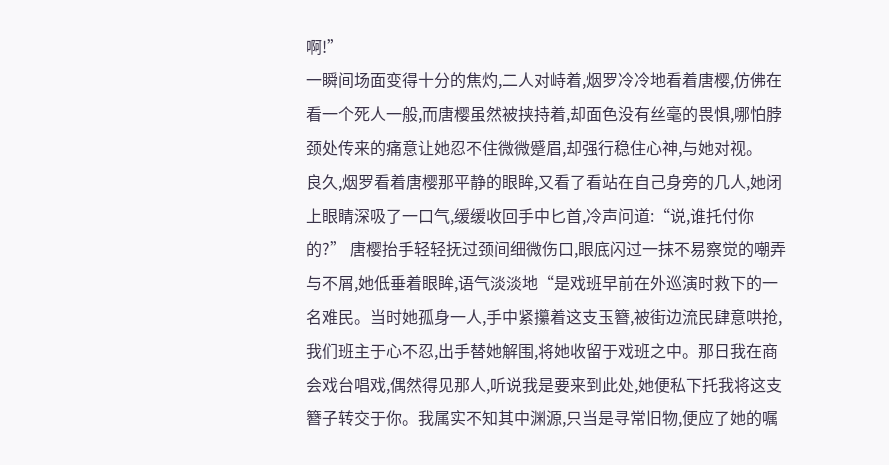啊!”
一瞬间场面变得十分的焦灼,二人对峙着,烟罗冷冷地看着唐樱,仿佛在看一个死人一般,而唐樱虽然被挟持着,却面色没有丝毫的畏惧,哪怕脖颈处传来的痛意让她忍不住微微蹙眉,却强行稳住心神,与她对视。
良久,烟罗看着唐樱那平静的眼眸,又看了看站在自己身旁的几人,她闭上眼睛深吸了一口气,缓缓收回手中匕首,冷声问道:“说,谁托付你的?” 唐樱抬手轻轻抚过颈间细微伤口,眼底闪过一抹不易察觉的嘲弄与不屑,她低垂着眼眸,语气淡淡地“是戏班早前在外巡演时救下的一名难民。当时她孤身一人,手中紧攥着这支玉簪,被街边流民肆意哄抢,我们班主于心不忍,出手替她解围,将她收留于戏班之中。那日我在商会戏台唱戏,偶然得见那人,听说我是要来到此处,她便私下托我将这支簪子转交于你。我属实不知其中渊源,只当是寻常旧物,便应了她的嘱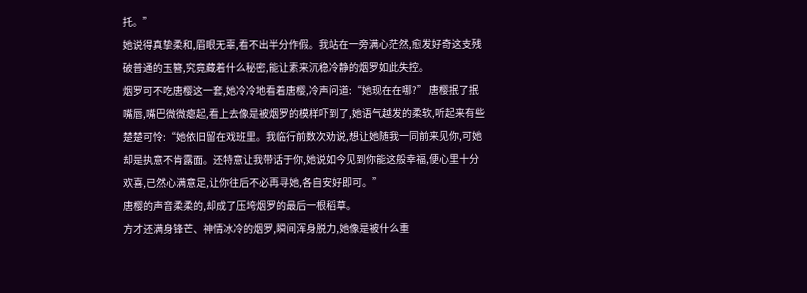托。”
她说得真挚柔和,眉眼无辜,看不出半分作假。我站在一旁满心茫然,愈发好奇这支残破普通的玉簪,究竟藏着什么秘密,能让素来沉稳冷静的烟罗如此失控。
烟罗可不吃唐樱这一套,她冷冷地看着唐樱,冷声问道:“她现在在哪?” 唐樱抿了抿嘴唇,嘴巴微微瘪起,看上去像是被烟罗的模样吓到了,她语气越发的柔软,听起来有些楚楚可怜:“她依旧留在戏班里。我临行前数次劝说,想让她随我一同前来见你,可她却是执意不肯露面。还特意让我带话于你,她说如今见到你能这般幸福,便心里十分欢喜,已然心满意足,让你往后不必再寻她,各自安好即可。”
唐樱的声音柔柔的,却成了压垮烟罗的最后一根稻草。
方才还满身锋芒、神情冰冷的烟罗,瞬间浑身脱力,她像是被什么重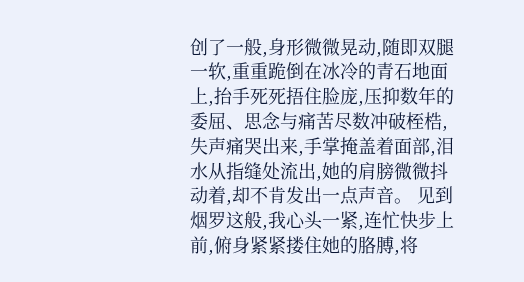创了一般,身形微微晃动,随即双腿一软,重重跪倒在冰冷的青石地面上,抬手死死捂住脸庞,压抑数年的委屈、思念与痛苦尽数冲破桎梏,失声痛哭出来,手掌掩盖着面部,泪水从指缝处流出,她的肩膀微微抖动着,却不肯发出一点声音。 见到烟罗这般,我心头一紧,连忙快步上前,俯身紧紧搂住她的胳膊,将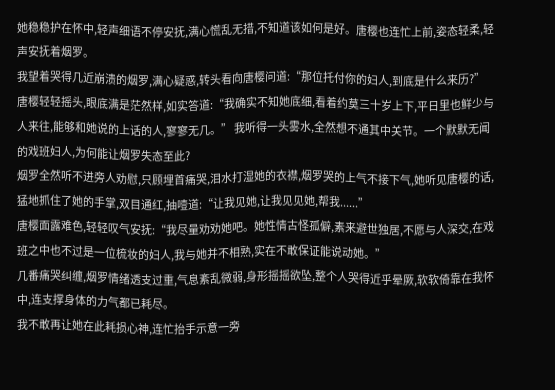她稳稳护在怀中,轻声细语不停安抚,满心慌乱无措,不知道该如何是好。唐樱也连忙上前,姿态轻柔,轻声安抚着烟罗。
我望着哭得几近崩溃的烟罗,满心疑惑,转头看向唐樱问道:“那位托付你的妇人,到底是什么来历?”
唐樱轻轻摇头,眼底满是茫然样,如实答道:“我确实不知她底细,看着约莫三十岁上下,平日里也鲜少与人来往,能够和她说的上话的人,寥寥无几。” 我听得一头雾水,全然想不通其中关节。一个默默无闻的戏班妇人,为何能让烟罗失态至此?
烟罗全然听不进旁人劝慰,只顾埋首痛哭,泪水打湿她的衣襟,烟罗哭的上气不接下气,她听见唐樱的话,猛地抓住了她的手掌,双目通红,抽噎道:“让我见她,让我见见她,帮我......”
唐樱面露难色,轻轻叹气安抚:“我尽量劝劝她吧。她性情古怪孤僻,素来避世独居,不愿与人深交,在戏班之中也不过是一位梳妆的妇人,我与她并不相熟,实在不敢保证能说动她。”
几番痛哭纠缠,烟罗情绪透支过重,气息紊乱微弱,身形摇摇欲坠,整个人哭得近乎晕厥,软软倚靠在我怀中,连支撑身体的力气都已耗尽。
我不敢再让她在此耗损心神,连忙抬手示意一旁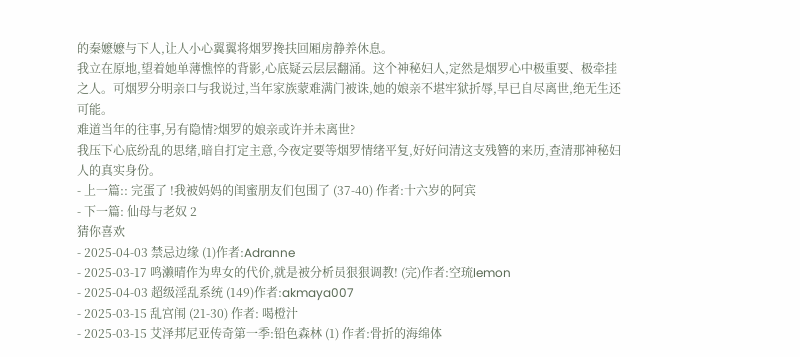的秦嬷嬷与下人,让人小心翼翼将烟罗搀扶回厢房静养休息。
我立在原地,望着她单薄憔悴的背影,心底疑云层层翻涌。这个神秘妇人,定然是烟罗心中极重要、极牵挂之人。可烟罗分明亲口与我说过,当年家族蒙难满门被诛,她的娘亲不堪牢狱折辱,早已自尽离世,绝无生还可能。
难道当年的往事,另有隐情?烟罗的娘亲或许并未离世?
我压下心底纷乱的思绪,暗自打定主意,今夜定要等烟罗情绪平复,好好问清这支残簪的来历,查清那神秘妇人的真实身份。
- 上一篇:: 完蛋了 !我被妈妈的闺蜜朋友们包围了 (37-40) 作者:十六岁的阿宾
- 下一篇: 仙母与老奴 2
猜你喜欢
- 2025-04-03 禁忌边缘 (1)作者:Adranne
- 2025-03-17 鸣濑晴作为卑女的代价,就是被分析员狠狠调教! (完)作者:空琉lemon
- 2025-04-03 超级淫乱系统 (149)作者:akmaya007
- 2025-03-15 乱宫闱 (21-30) 作者: 喝橙汁
- 2025-03-15 艾泽邦尼亚传奇第一季:铅色森林 (1) 作者:骨折的海绵体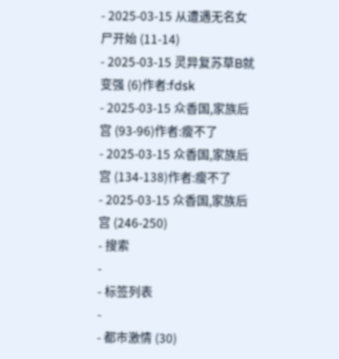- 2025-03-15 从遭遇无名女尸开始 (11-14)
- 2025-03-15 灵异复苏草B就变强 (6)作者:fdsk
- 2025-03-15 众香国,家族后宫 (93-96)作者:瘦不了
- 2025-03-15 众香国,家族后宫 (134-138)作者:瘦不了
- 2025-03-15 众香国,家族后宫 (246-250)
- 搜索
-
- 标签列表
-
- 都市激情 (30)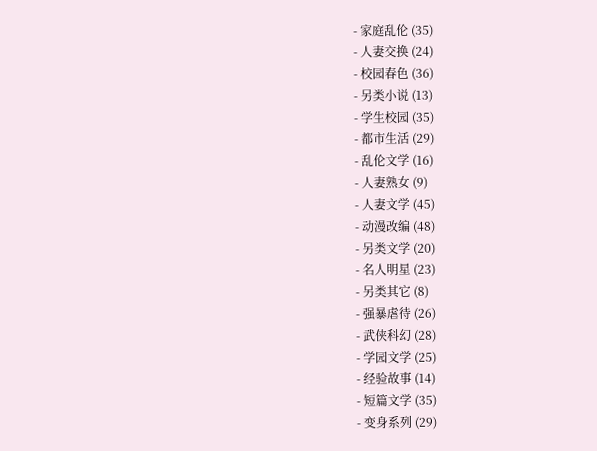- 家庭乱伦 (35)
- 人妻交换 (24)
- 校园春色 (36)
- 另类小说 (13)
- 学生校园 (35)
- 都市生活 (29)
- 乱伦文学 (16)
- 人妻熟女 (9)
- 人妻文学 (45)
- 动漫改编 (48)
- 另类文学 (20)
- 名人明星 (23)
- 另类其它 (8)
- 强暴虐待 (26)
- 武侠科幻 (28)
- 学园文学 (25)
- 经验故事 (14)
- 短篇文学 (35)
- 变身系列 (29)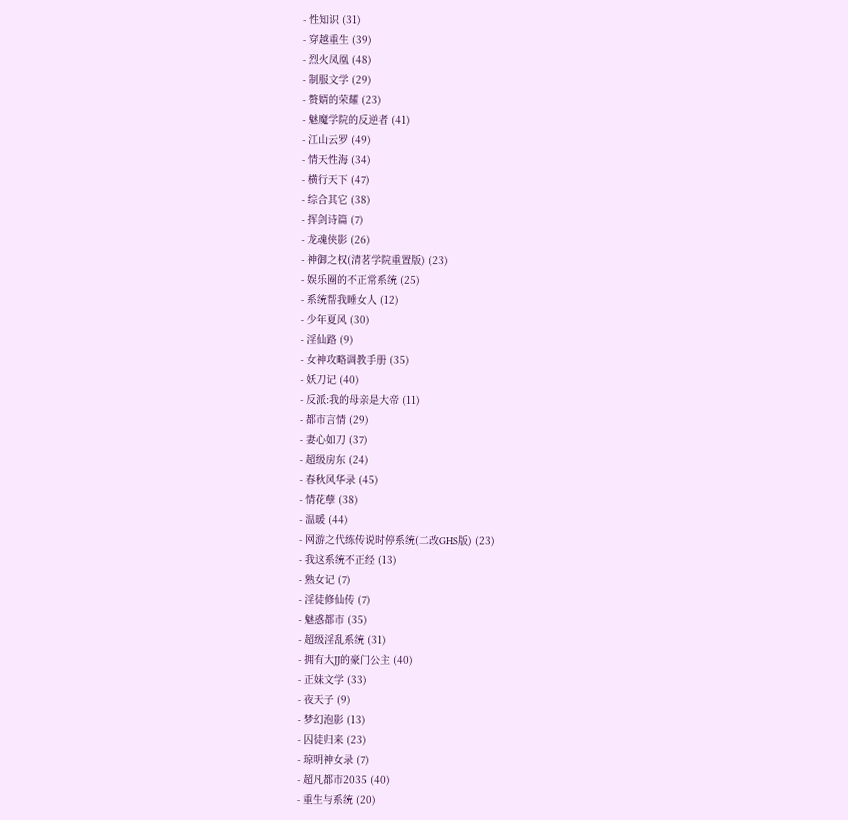- 性知识 (31)
- 穿越重生 (39)
- 烈火凤凰 (48)
- 制服文学 (29)
- 赘婿的荣耀 (23)
- 魅魔学院的反逆者 (41)
- 江山云罗 (49)
- 情天性海 (34)
- 横行天下 (47)
- 综合其它 (38)
- 挥剑诗篇 (7)
- 龙魂侠影 (26)
- 神御之权(清茗学院重置版) (23)
- 娱乐圈的不正常系统 (25)
- 系统帮我睡女人 (12)
- 少年夏风 (30)
- 淫仙路 (9)
- 女神攻略调教手册 (35)
- 妖刀记 (40)
- 反派:我的母亲是大帝 (11)
- 都市言情 (29)
- 妻心如刀 (37)
- 超级房东 (24)
- 春秋风华录 (45)
- 情花孽 (38)
- 温暖 (44)
- 网游之代练传说时停系统(二改GHS版) (23)
- 我这系统不正经 (13)
- 熟女记 (7)
- 淫徒修仙传 (7)
- 魅惑都市 (35)
- 超级淫乱系统 (31)
- 拥有大JJ的豪门公主 (40)
- 正妹文学 (33)
- 夜天子 (9)
- 梦幻泡影 (13)
- 囚徒归来 (23)
- 琼明神女录 (7)
- 超凡都市2035 (40)
- 重生与系统 (20)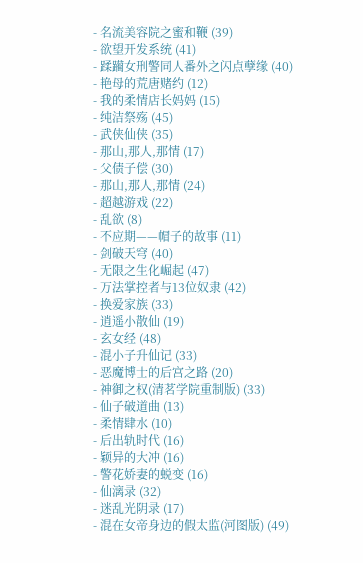- 名流美容院之蜜和鞭 (39)
- 欲望开发系统 (41)
- 蹂躏女刑警同人番外之闪点孽缘 (40)
- 艳母的荒唐赌约 (12)
- 我的柔情店长妈妈 (15)
- 纯洁祭殇 (45)
- 武侠仙侠 (35)
- 那山,那人,那情 (17)
- 父债子偿 (30)
- 那山,那人,那情 (24)
- 超越游戏 (22)
- 乱欲 (8)
- 不应期——帽子的故事 (11)
- 剑破天穹 (40)
- 无限之生化崛起 (47)
- 万法掌控者与13位奴隶 (42)
- 换爱家族 (33)
- 逍遥小散仙 (19)
- 玄女经 (48)
- 混小子升仙记 (33)
- 恶魔博士的后宫之路 (20)
- 神御之权(清茗学院重制版) (33)
- 仙子破道曲 (13)
- 柔情肆水 (10)
- 后出轨时代 (16)
- 颖异的大冲 (16)
- 警花娇妻的蜕变 (16)
- 仙漓录 (32)
- 迷乱光阴录 (17)
- 混在女帝身边的假太监(河图版) (49)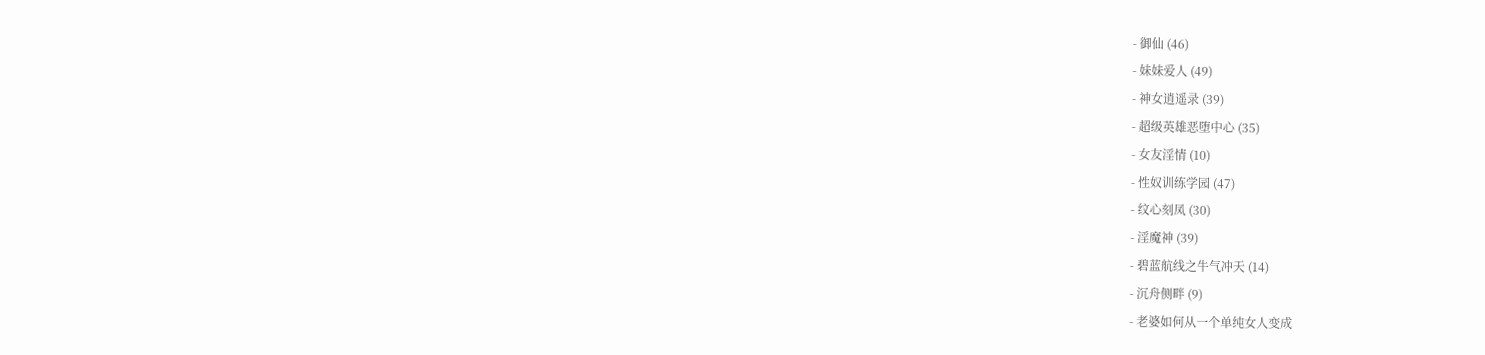- 御仙 (46)
- 妹妹爱人 (49)
- 神女逍遥录 (39)
- 超级英雄恶堕中心 (35)
- 女友淫情 (10)
- 性奴训练学园 (47)
- 纹心刻凤 (30)
- 淫魔神 (39)
- 碧蓝航线之牛气冲天 (14)
- 沉舟侧畔 (9)
- 老婆如何从一个单纯女人变成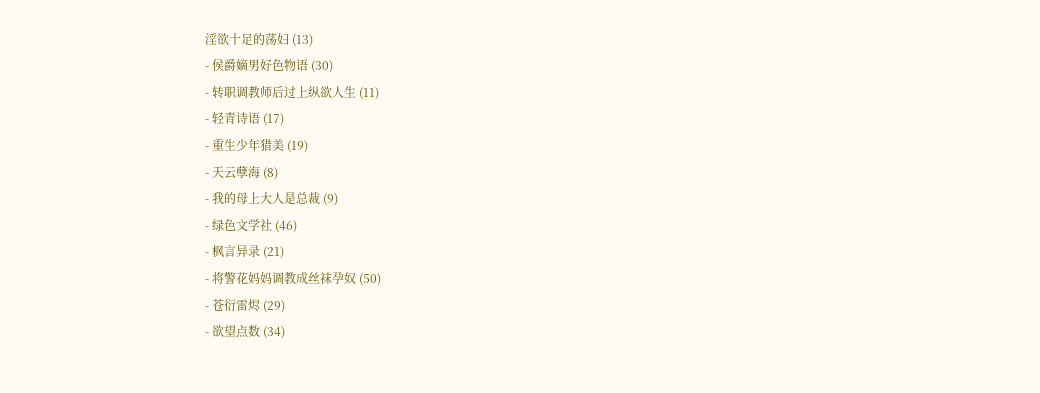淫欲十足的荡妇 (13)
- 侯爵嫡男好色物语 (30)
- 转职调教师后过上纵欲人生 (11)
- 轻青诗语 (17)
- 重生少年猎美 (19)
- 天云孽海 (8)
- 我的母上大人是总裁 (9)
- 绿色文学社 (46)
- 枫言异录 (21)
- 将警花妈妈调教成丝袜孕奴 (50)
- 苍衍雷烬 (29)
- 欲望点数 (34)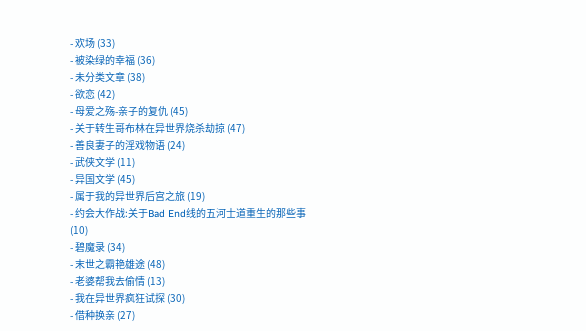- 欢场 (33)
- 被染绿的幸福 (36)
- 未分类文章 (38)
- 欲恋 (42)
- 母爱之殇-亲子的复仇 (45)
- 关于转生哥布林在异世界烧杀劫掠 (47)
- 善良妻子的淫戏物语 (24)
- 武侠文学 (11)
- 异国文学 (45)
- 属于我的异世界后宫之旅 (19)
- 约会大作战:关于Bad End线的五河士道重生的那些事 (10)
- 碧魔录 (34)
- 末世之霸艳雄途 (48)
- 老婆帮我去偷情 (13)
- 我在异世界疯狂试探 (30)
- 借种换亲 (27)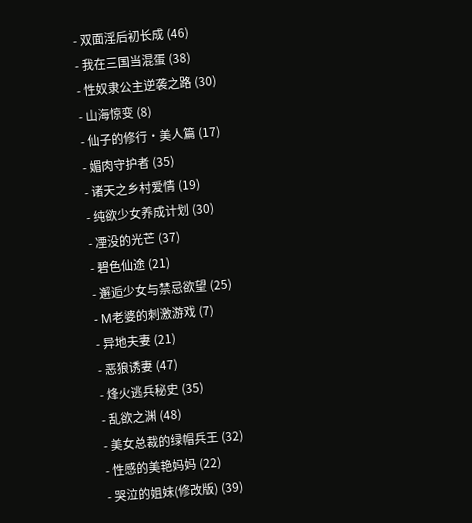- 双面淫后初长成 (46)
- 我在三国当混蛋 (38)
- 性奴隶公主逆袭之路 (30)
- 山海惊变 (8)
- 仙子的修行·美人篇 (17)
- 媚肉守护者 (35)
- 诸天之乡村爱情 (19)
- 纯欲少女养成计划 (30)
- 凐没的光芒 (37)
- 碧色仙途 (21)
- 邂逅少女与禁忌欲望 (25)
- M老婆的刺激游戏 (7)
- 异地夫妻 (21)
- 恶狼诱妻 (47)
- 烽火逃兵秘史 (35)
- 乱欲之渊 (48)
- 美女总裁的绿帽兵王 (32)
- 性感的美艳妈妈 (22)
- 哭泣的姐妹(修改版) (39)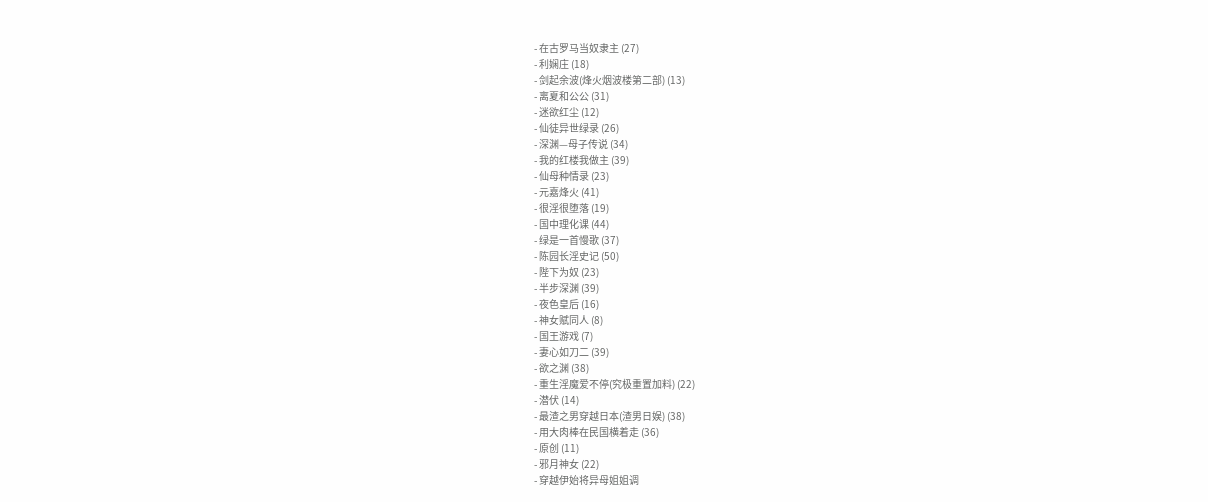- 在古罗马当奴隶主 (27)
- 利娴庄 (18)
- 剑起余波(烽火烟波楼第二部) (13)
- 离夏和公公 (31)
- 迷欲红尘 (12)
- 仙徒异世绿录 (26)
- 深渊—母子传说 (34)
- 我的红楼我做主 (39)
- 仙母种情录 (23)
- 元嘉烽火 (41)
- 很淫很堕落 (19)
- 国中理化课 (44)
- 绿是一首慢歌 (37)
- 陈园长淫史记 (50)
- 陛下为奴 (23)
- 半步深渊 (39)
- 夜色皇后 (16)
- 神女赋同人 (8)
- 国王游戏 (7)
- 妻心如刀二 (39)
- 欲之渊 (38)
- 重生淫魔爱不停(究极重置加料) (22)
- 潜伏 (14)
- 最渣之男穿越日本(渣男日娱) (38)
- 用大肉棒在民国横着走 (36)
- 原创 (11)
- 邪月神女 (22)
- 穿越伊始将异母姐姐调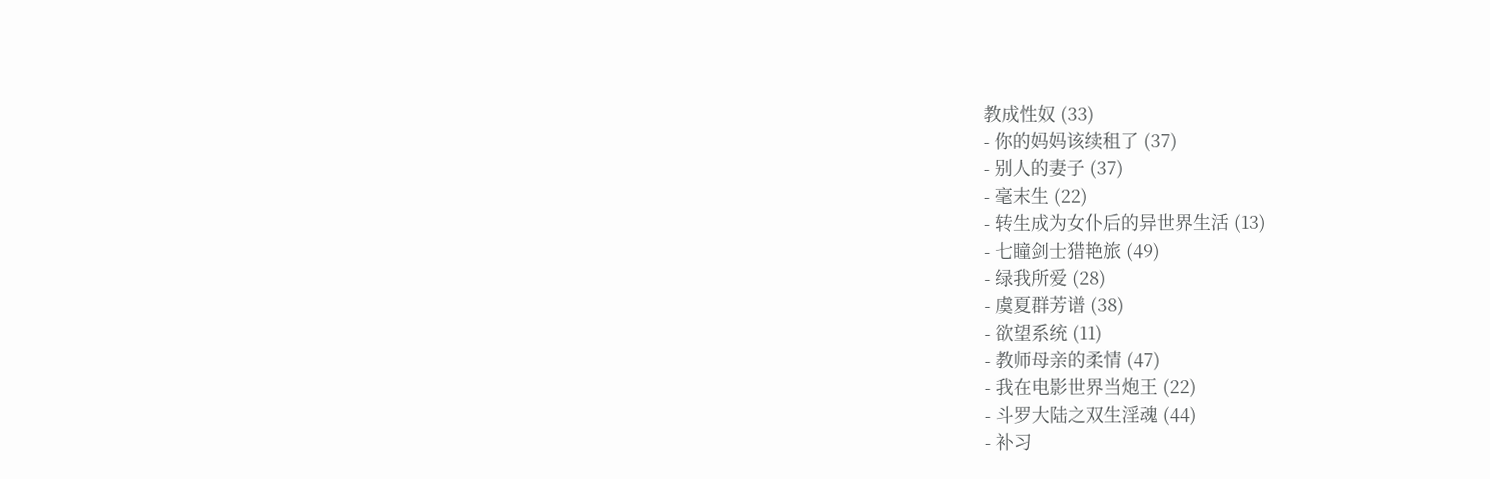教成性奴 (33)
- 你的妈妈该续租了 (37)
- 别人的妻子 (37)
- 毫末生 (22)
- 转生成为女仆后的异世界生活 (13)
- 七瞳剑士猎艳旅 (49)
- 绿我所爱 (28)
- 虞夏群芳谱 (38)
- 欲望系统 (11)
- 教师母亲的柔情 (47)
- 我在电影世界当炮王 (22)
- 斗罗大陆之双生淫魂 (44)
- 补习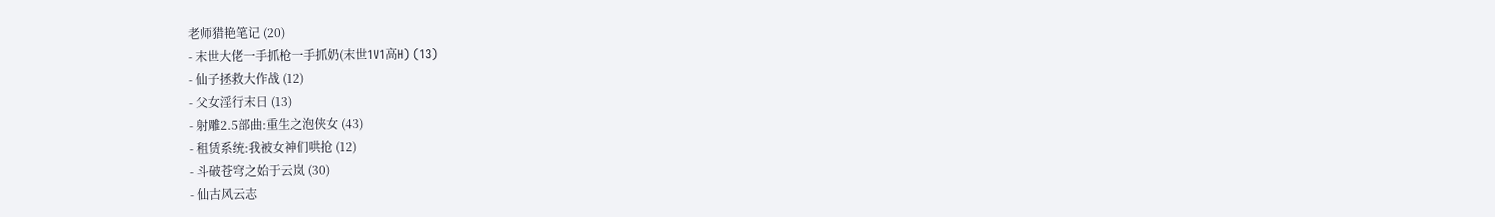老师猎艳笔记 (20)
- 末世大佬一手抓枪一手抓奶(末世1V1高H) (13)
- 仙子拯救大作战 (12)
- 父女淫行末日 (13)
- 射雕2.5部曲:重生之泡侠女 (43)
- 租赁系统:我被女神们哄抢 (12)
- 斗破苍穹之始于云岚 (30)
- 仙古风云志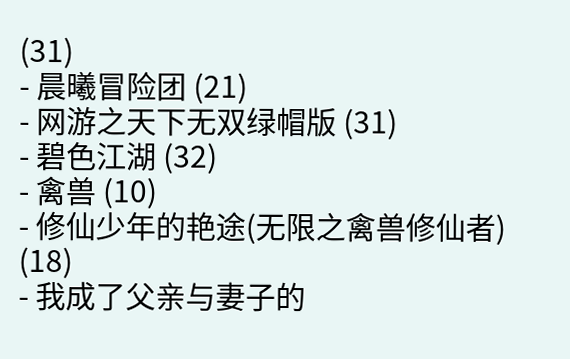(31)
- 晨曦冒险团 (21)
- 网游之天下无双绿帽版 (31)
- 碧色江湖 (32)
- 禽兽 (10)
- 修仙少年的艳途(无限之禽兽修仙者) (18)
- 我成了父亲与妻子的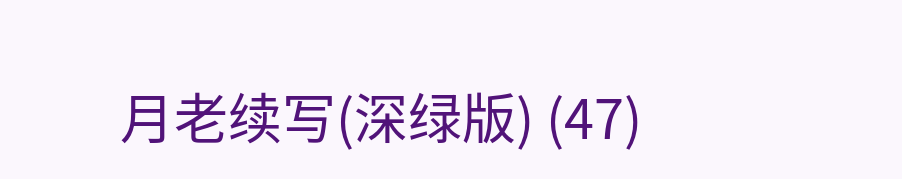月老续写(深绿版) (47)